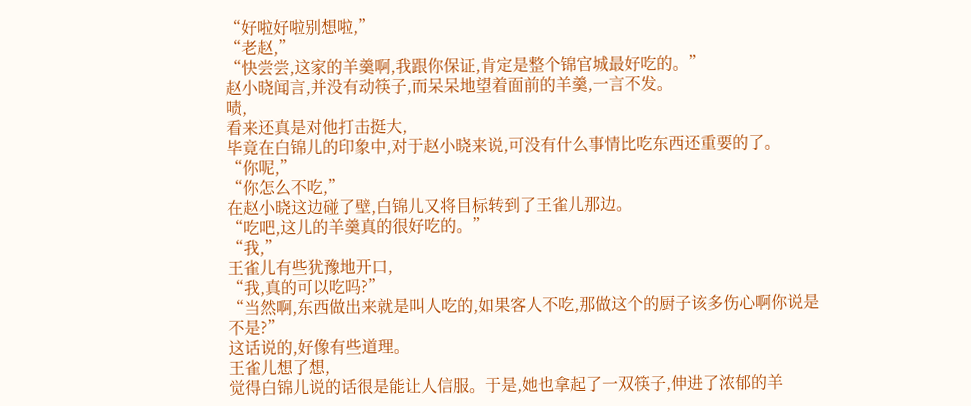“好啦好啦别想啦,”
“老赵,”
“快尝尝,这家的羊羹啊,我跟你保证,肯定是整个锦官城最好吃的。”
赵小晓闻言,并没有动筷子,而呆呆地望着面前的羊羹,一言不发。
啧,
看来还真是对他打击挺大,
毕竟在白锦儿的印象中,对于赵小晓来说,可没有什么事情比吃东西还重要的了。
“你呢,”
“你怎么不吃,”
在赵小晓这边碰了壁,白锦儿又将目标转到了王雀儿那边。
“吃吧,这儿的羊羹真的很好吃的。”
“我,”
王雀儿有些犹豫地开口,
“我,真的可以吃吗?”
“当然啊,东西做出来就是叫人吃的,如果客人不吃,那做这个的厨子该多伤心啊你说是不是?”
这话说的,好像有些道理。
王雀儿想了想,
觉得白锦儿说的话很是能让人信服。于是,她也拿起了一双筷子,伸进了浓郁的羊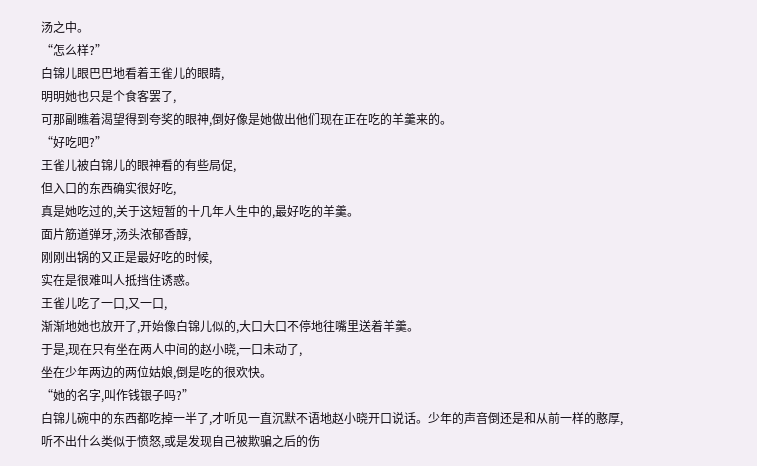汤之中。
“怎么样?”
白锦儿眼巴巴地看着王雀儿的眼睛,
明明她也只是个食客罢了,
可那副瞧着渴望得到夸奖的眼神,倒好像是她做出他们现在正在吃的羊羹来的。
“好吃吧?”
王雀儿被白锦儿的眼神看的有些局促,
但入口的东西确实很好吃,
真是她吃过的,关于这短暂的十几年人生中的,最好吃的羊羹。
面片筋道弹牙,汤头浓郁香醇,
刚刚出锅的又正是最好吃的时候,
实在是很难叫人抵挡住诱惑。
王雀儿吃了一口,又一口,
渐渐地她也放开了,开始像白锦儿似的,大口大口不停地往嘴里送着羊羹。
于是,现在只有坐在两人中间的赵小晓,一口未动了,
坐在少年两边的两位姑娘,倒是吃的很欢快。
“她的名字,叫作钱银子吗?”
白锦儿碗中的东西都吃掉一半了,才听见一直沉默不语地赵小晓开口说话。少年的声音倒还是和从前一样的憨厚,
听不出什么类似于愤怒,或是发现自己被欺骗之后的伤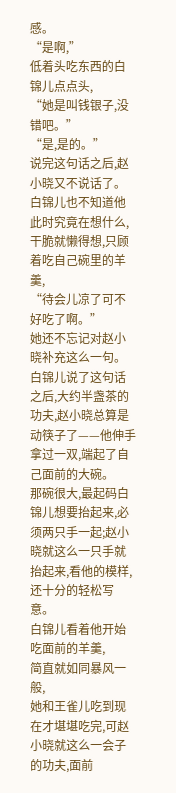感。
“是啊,”
低着头吃东西的白锦儿点点头,
“她是叫钱银子,没错吧。”
“是,是的。”
说完这句话之后,赵小晓又不说话了。白锦儿也不知道他此时究竟在想什么,干脆就懒得想,只顾着吃自己碗里的羊羹,
“待会儿凉了可不好吃了啊。”
她还不忘记对赵小晓补充这么一句。
白锦儿说了这句话之后,大约半盏茶的功夫,赵小晓总算是动筷子了——他伸手拿过一双,端起了自己面前的大碗。
那碗很大,最起码白锦儿想要抬起来,必须两只手一起;赵小晓就这么一只手就抬起来,看他的模样,还十分的轻松写意。
白锦儿看着他开始吃面前的羊羹,
简直就如同暴风一般,
她和王雀儿吃到现在才堪堪吃完,可赵小晓就这么一会子的功夫,面前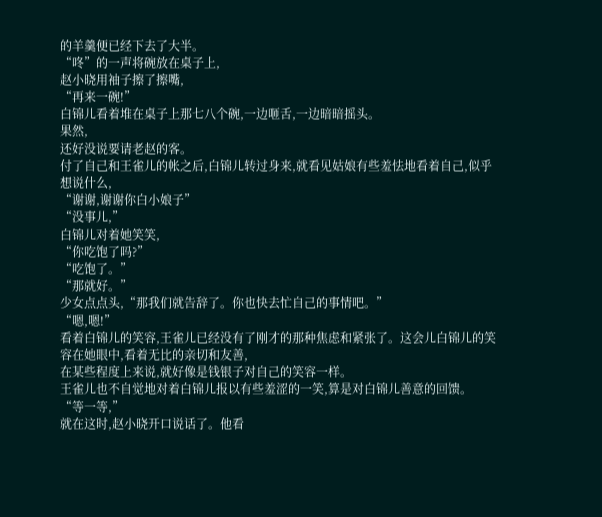的羊羹便已经下去了大半。
“咚”的一声将碗放在桌子上,
赵小晓用袖子擦了擦嘴,
“再来一碗!”
白锦儿看着堆在桌子上那七八个碗,一边咂舌,一边暗暗摇头。
果然,
还好没说要请老赵的客。
付了自己和王雀儿的帐之后,白锦儿转过身来,就看见姑娘有些羞怯地看着自己,似乎想说什么,
“谢谢,谢谢你白小娘子”
“没事儿,”
白锦儿对着她笑笑,
“你吃饱了吗?”
“吃饱了。”
“那就好。”
少女点点头,“那我们就告辞了。你也快去忙自己的事情吧。”
“嗯,嗯!”
看着白锦儿的笑容,王雀儿已经没有了刚才的那种焦虑和紧张了。这会儿白锦儿的笑容在她眼中,看着无比的亲切和友善,
在某些程度上来说,就好像是钱银子对自己的笑容一样。
王雀儿也不自觉地对着白锦儿报以有些羞涩的一笑,算是对白锦儿善意的回馈。
“等一等,”
就在这时,赵小晓开口说话了。他看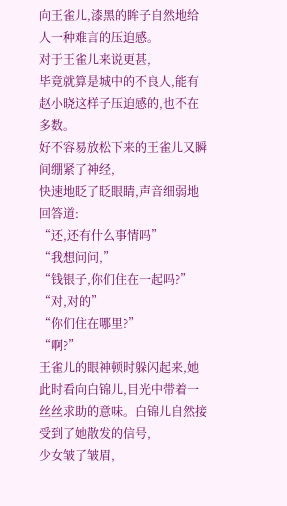向王雀儿,漆黑的眸子自然地给人一种难言的压迫感。
对于王雀儿来说更甚,
毕竟就算是城中的不良人,能有赵小晓这样子压迫感的,也不在多数。
好不容易放松下来的王雀儿又瞬间绷紧了神经,
快速地眨了眨眼睛,声音细弱地回答道:
“还,还有什么事情吗”
“我想问问,”
“钱银子,你们住在一起吗?”
“对,对的”
“你们住在哪里?”
“啊?”
王雀儿的眼神顿时躲闪起来,她此时看向白锦儿,目光中带着一丝丝求助的意味。白锦儿自然接受到了她散发的信号,
少女皱了皱眉,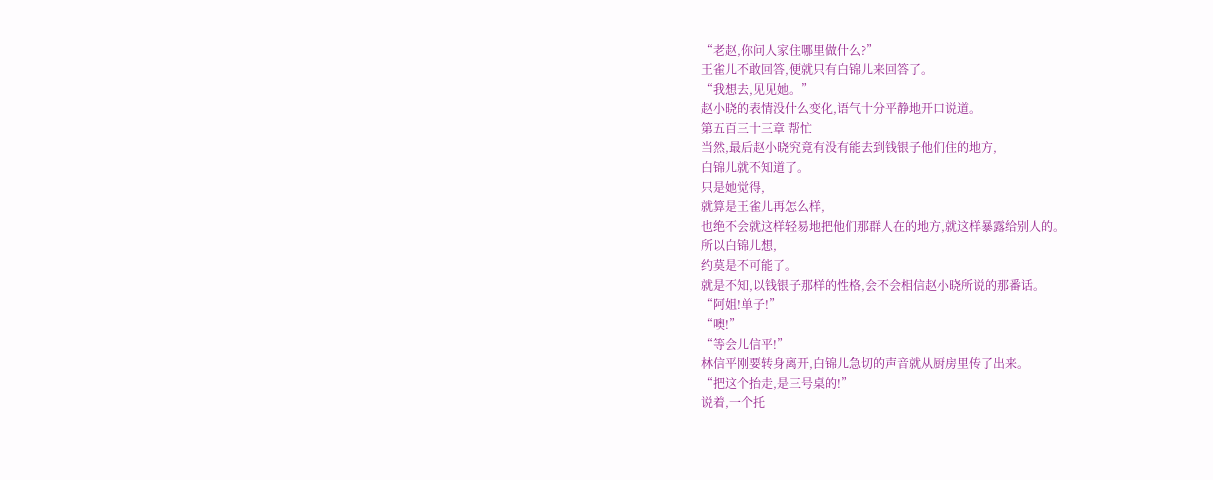“老赵,你问人家住哪里做什么?”
王雀儿不敢回答,便就只有白锦儿来回答了。
“我想去,见见她。”
赵小晓的表情没什么变化,语气十分平静地开口说道。
第五百三十三章 帮忙
当然,最后赵小晓究竟有没有能去到钱银子他们住的地方,
白锦儿就不知道了。
只是她觉得,
就算是王雀儿再怎么样,
也绝不会就这样轻易地把他们那群人在的地方,就这样暴露给别人的。
所以白锦儿想,
约莫是不可能了。
就是不知,以钱银子那样的性格,会不会相信赵小晓所说的那番话。
“阿姐!单子!”
“噢!”
“等会儿信平!”
林信平刚要转身离开,白锦儿急切的声音就从厨房里传了出来。
“把这个抬走,是三号桌的!”
说着,一个托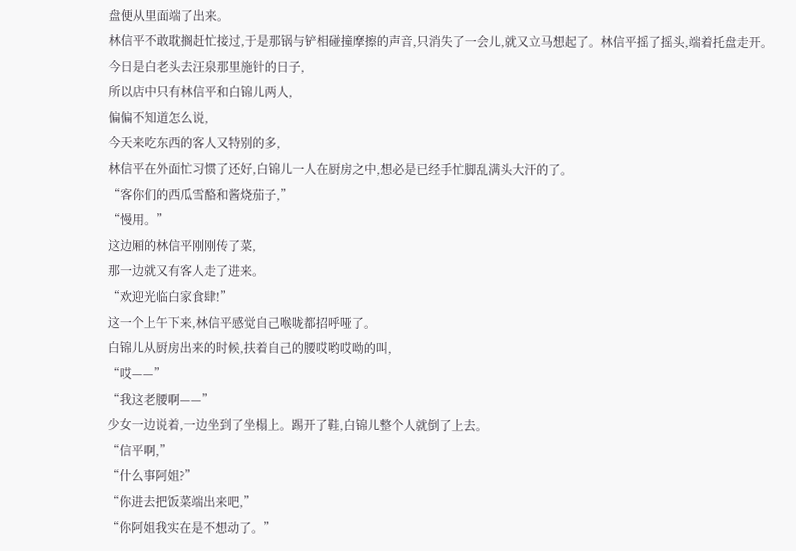盘便从里面端了出来。
林信平不敢耽搁赶忙接过,于是那锅与铲相碰撞摩擦的声音,只消失了一会儿,就又立马想起了。林信平摇了摇头,端着托盘走开。
今日是白老头去汪泉那里施针的日子,
所以店中只有林信平和白锦儿两人,
偏偏不知道怎么说,
今天来吃东西的客人又特别的多,
林信平在外面忙习惯了还好,白锦儿一人在厨房之中,想必是已经手忙脚乱满头大汗的了。
“客你们的西瓜雪酪和酱烧茄子,”
“慢用。”
这边厢的林信平刚刚传了菜,
那一边就又有客人走了进来。
“欢迎光临白家食肆!”
这一个上午下来,林信平感觉自己喉咙都招呼哑了。
白锦儿从厨房出来的时候,扶着自己的腰哎哟哎呦的叫,
“哎——”
“我这老腰啊——”
少女一边说着,一边坐到了坐榻上。踢开了鞋,白锦儿整个人就倒了上去。
“信平啊,”
“什么事阿姐?”
“你进去把饭菜端出来吧,”
“你阿姐我实在是不想动了。”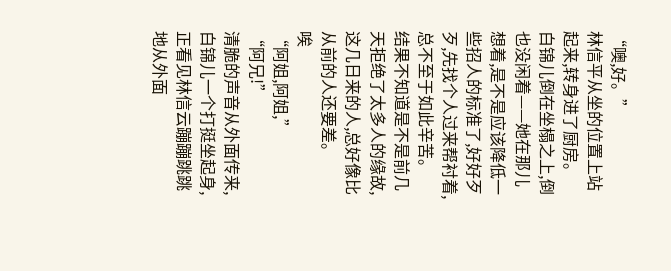“噢,好。”
林信平从坐的位置上站起来,转身进了厨房。
白锦儿倒在坐榻之上,倒也没闲着——她在那儿想着,是不是应该降低一些招人的标准了,好好歹歹,先找个人过来帮衬着,总不至于如此辛苦。
结果不知道是不是前几天拒绝了太多人的缘故,
这几日来的人,总好像比从前的人还要差。
唉
“阿姐,阿姐,”
“阿兄!”
清脆的声音从外面传来,白锦儿一个打挺坐起身,正看见林信云蹦蹦跳跳地从外面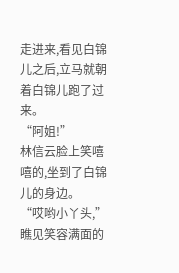走进来,看见白锦儿之后,立马就朝着白锦儿跑了过来。
“阿姐!”
林信云脸上笑嘻嘻的,坐到了白锦儿的身边。
“哎哟小丫头,”
瞧见笑容满面的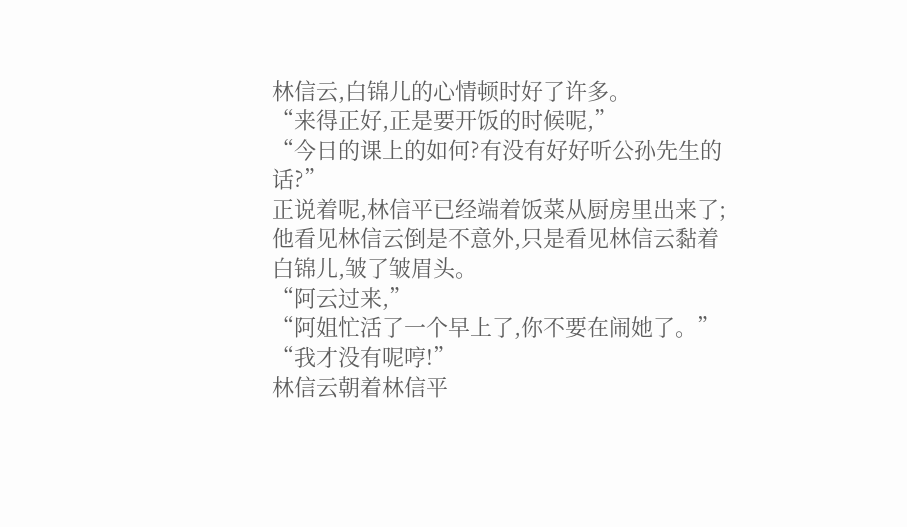林信云,白锦儿的心情顿时好了许多。
“来得正好,正是要开饭的时候呢,”
“今日的课上的如何?有没有好好听公孙先生的话?”
正说着呢,林信平已经端着饭菜从厨房里出来了;他看见林信云倒是不意外,只是看见林信云黏着白锦儿,皱了皱眉头。
“阿云过来,”
“阿姐忙活了一个早上了,你不要在闹她了。”
“我才没有呢哼!”
林信云朝着林信平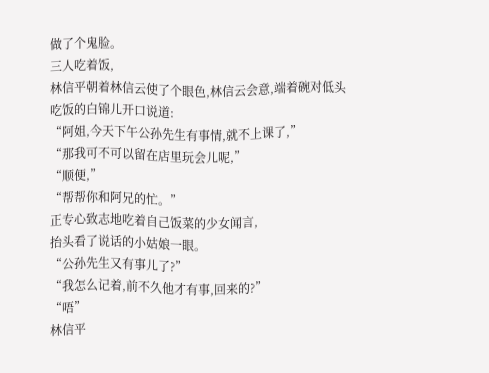做了个鬼脸。
三人吃着饭,
林信平朝着林信云使了个眼色,林信云会意,端着碗对低头吃饭的白锦儿开口说道:
“阿姐,今天下午公孙先生有事情,就不上课了,”
“那我可不可以留在店里玩会儿呢,”
“顺便,”
“帮帮你和阿兄的忙。”
正专心致志地吃着自己饭菜的少女闻言,
抬头看了说话的小姑娘一眼。
“公孙先生又有事儿了?”
“我怎么记着,前不久他才有事,回来的?”
“唔”
林信平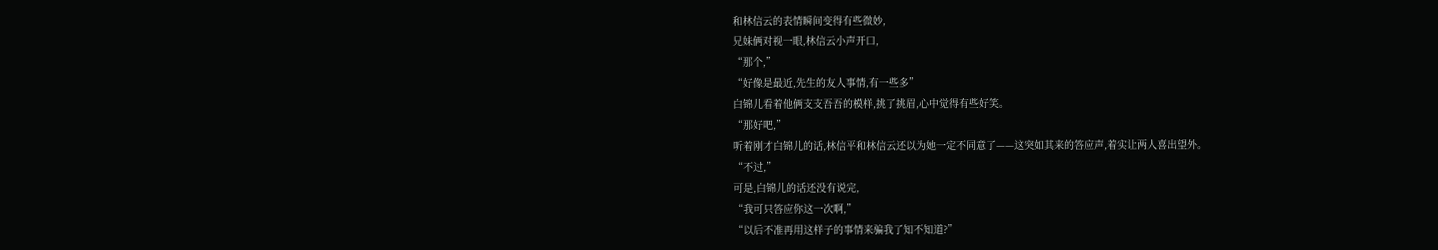和林信云的表情瞬间变得有些微妙,
兄妹俩对视一眼,林信云小声开口,
“那个,”
“好像是最近,先生的友人事情,有一些多”
白锦儿看着他俩支支吾吾的模样,挑了挑眉,心中觉得有些好笑。
“那好吧,”
听着刚才白锦儿的话,林信平和林信云还以为她一定不同意了——这突如其来的答应声,着实让两人喜出望外。
“不过,”
可是,白锦儿的话还没有说完,
“我可只答应你这一次啊,”
“以后不准再用这样子的事情来骗我了知不知道?”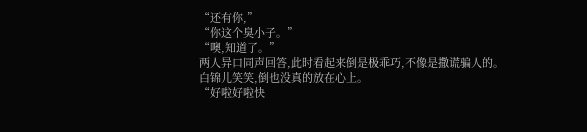“还有你,”
“你这个臭小子。”
“噢,知道了。”
两人异口同声回答,此时看起来倒是极乖巧,不像是撒谎骗人的。
白锦儿笑笑,倒也没真的放在心上。
“好啦好啦快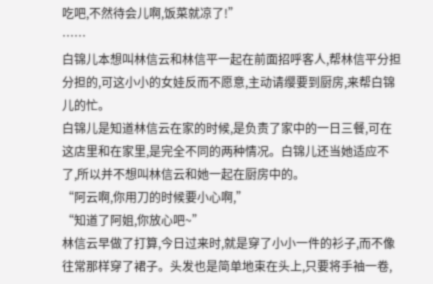吃吧,不然待会儿啊,饭菜就凉了!”
……
白锦儿本想叫林信云和林信平一起在前面招呼客人,帮林信平分担分担的,可这小小的女娃反而不愿意,主动请缨要到厨房,来帮白锦儿的忙。
白锦儿是知道林信云在家的时候,是负责了家中的一日三餐,可在这店里和在家里,是完全不同的两种情况。白锦儿还当她适应不了,所以并不想叫林信云和她一起在厨房中的。
“阿云啊,你用刀的时候要小心啊,”
“知道了阿姐,你放心吧~”
林信云早做了打算,今日过来时,就是穿了小小一件的衫子,而不像往常那样穿了裙子。头发也是简单地束在头上,只要将手袖一卷,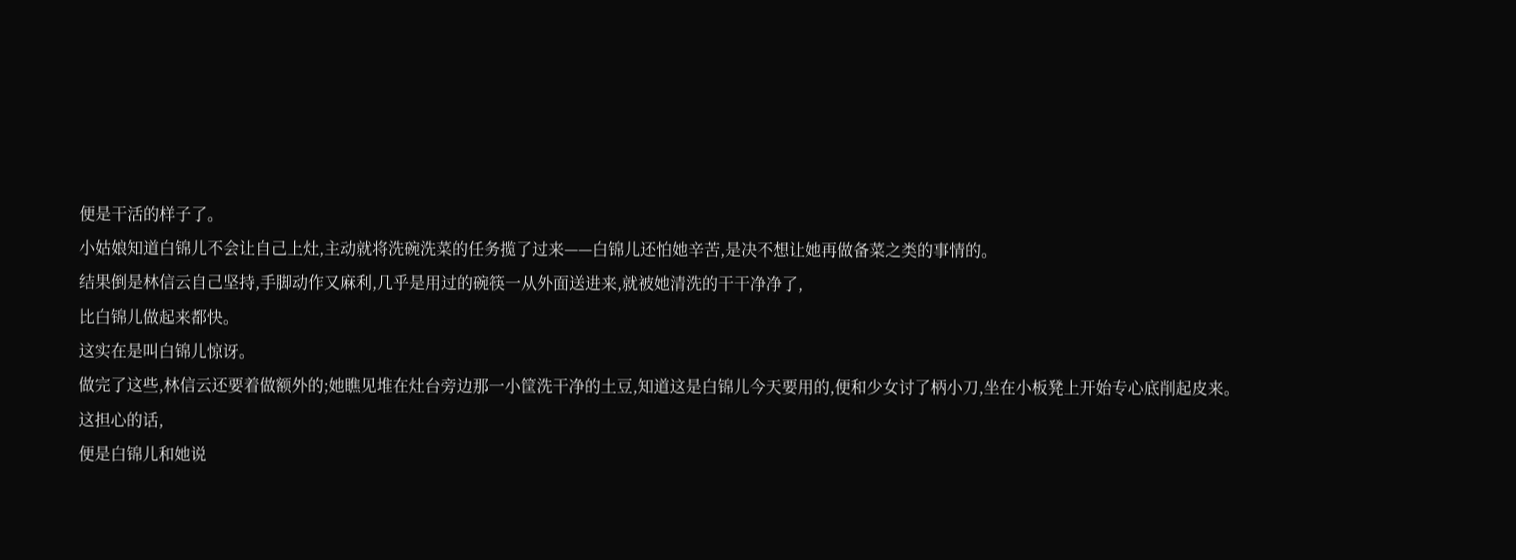便是干活的样子了。
小姑娘知道白锦儿不会让自己上灶,主动就将洗碗洗菜的任务揽了过来——白锦儿还怕她辛苦,是决不想让她再做备菜之类的事情的。
结果倒是林信云自己坚持,手脚动作又麻利,几乎是用过的碗筷一从外面送进来,就被她清洗的干干净净了,
比白锦儿做起来都快。
这实在是叫白锦儿惊讶。
做完了这些,林信云还要着做额外的;她瞧见堆在灶台旁边那一小筐洗干净的土豆,知道这是白锦儿今天要用的,便和少女讨了柄小刀,坐在小板凳上开始专心底削起皮来。
这担心的话,
便是白锦儿和她说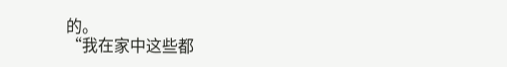的。
“我在家中这些都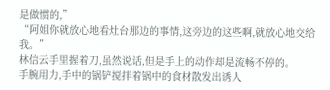是做惯的,”
“阿姐你就放心地看灶台那边的事情,这旁边的这些啊,就放心地交给我。”
林信云手里握着刀,虽然说话,但是手上的动作却是流畅不停的。
手腕用力,手中的锅铲搅拌着锅中的食材散发出诱人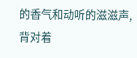的香气和动听的滋滋声,
背对着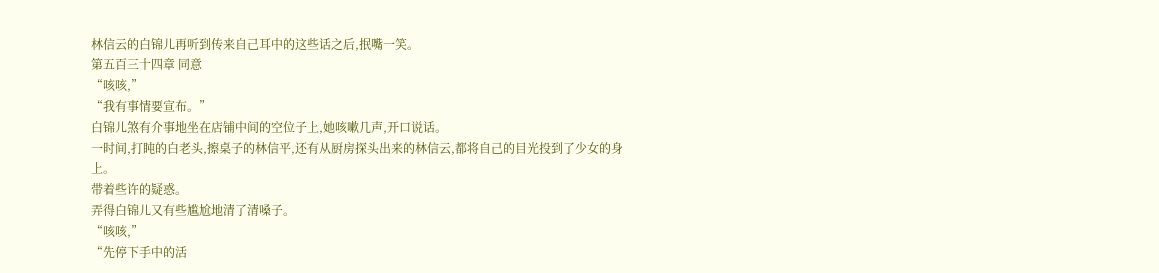林信云的白锦儿再听到传来自己耳中的这些话之后,抿嘴一笑。
第五百三十四章 同意
“咳咳,”
“我有事情要宣布。”
白锦儿煞有介事地坐在店铺中间的空位子上,她咳嗽几声,开口说话。
一时间,打盹的白老头,擦桌子的林信平,还有从厨房探头出来的林信云,都将自己的目光投到了少女的身上。
带着些许的疑惑。
弄得白锦儿又有些尴尬地清了清嗓子。
“咳咳,”
“先停下手中的活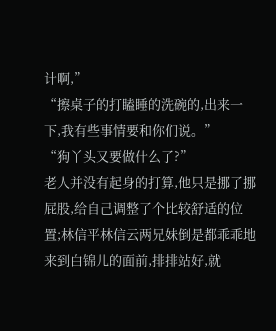计啊,”
“擦桌子的打瞌睡的洗碗的,出来一下,我有些事情要和你们说。”
“狗丫头又要做什么了?”
老人并没有起身的打算,他只是挪了挪屁股,给自己调整了个比较舒适的位置;林信平林信云两兄妹倒是都乖乖地来到白锦儿的面前,排排站好,就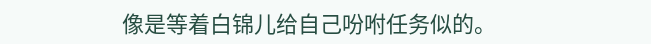像是等着白锦儿给自己吩咐任务似的。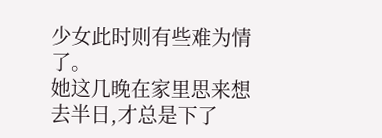少女此时则有些难为情了。
她这几晚在家里思来想去半日,才总是下了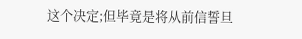这个决定;但毕竟是将从前信誓旦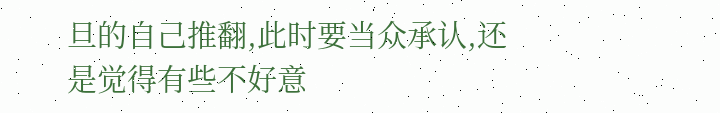旦的自己推翻,此时要当众承认,还是觉得有些不好意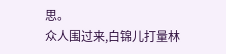思。
众人围过来,白锦儿打量林